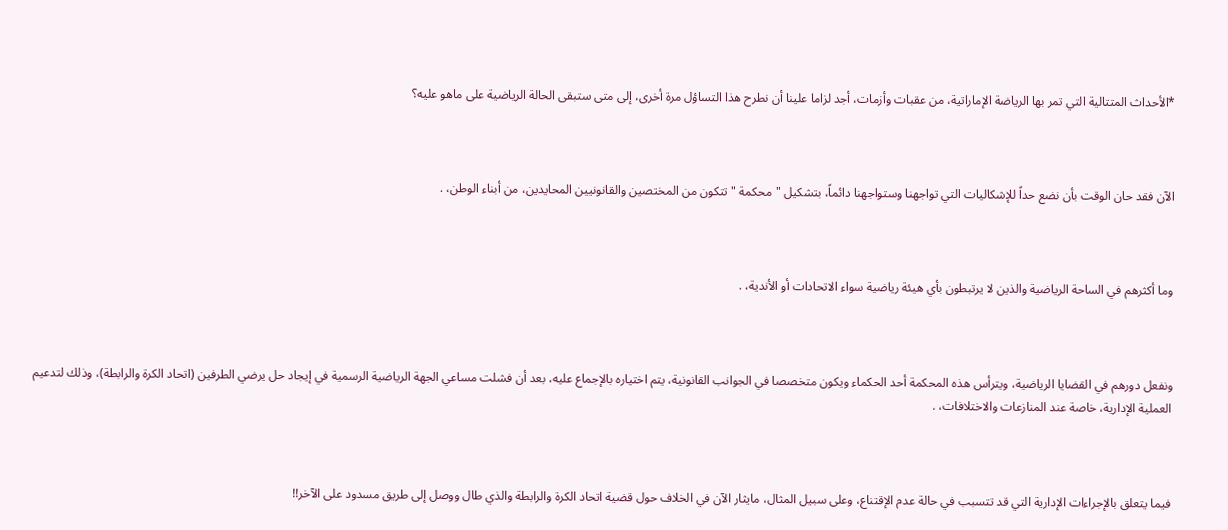*الأحداث المتتالية التي تمر بها الرياضة الإماراتية، من عقبات وأزمات، أجد لزاما علينا أن نطرح هذا التساؤل مرة أخرى، إلى متى ستبقى الحالة الرياضية على ماهو عليه؟



الآن فقد حان الوقت بأن نضع حداً للإشكاليات التي تواجهنا وستواجهنا دائماً، بتشكيل "محكمة " تتكون من المختصين والقانونيين المحايدين، من أبناء الوطن، .



وما أكثرهم في الساحة الرياضية والذين لا يرتبطون بأي هيئة رياضية سواء الاتحادات أو الأندية، .



ونفعل دورهم في القضايا الرياضية، ويترأس هذه المحكمة أحد الحكماء ويكون متخصصا في الجوانب القانونية، يتم اختياره بالإجماع عليه، بعد أن فشلت مساعي الجهة الرياضية الرسمية في إيجاد حل يرضي الطرفين (اتحاد الكرة والرابطة)، وذلك لتدعيم العملية الإدارية، خاصة عند المنازعات والاختلافات، .



فيما يتعلق بالإجراءات الإدارية التي قد تتسبب في حالة عدم الإقتناع، وعلى سبيل المثال، مايثار الآن في الخلاف حول قضية اتحاد الكرة والرابطة والذي طال ووصل إلى طريق مسدود على الآخر!!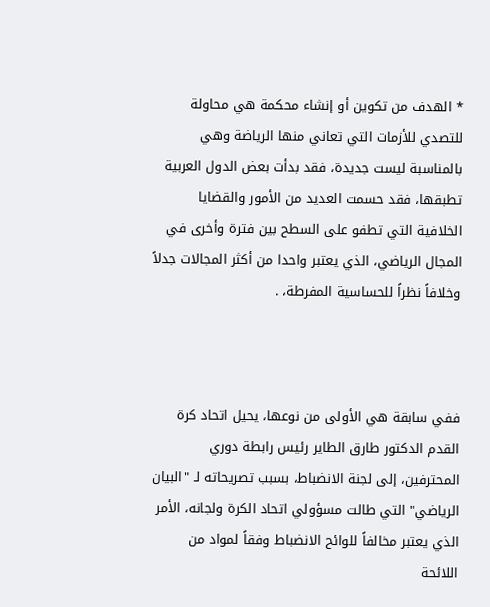* الهدف من تكوين أو إنشاء محكمة هي محاولة للتصدي للأزمات التي تعاني منها الرياضة وهي بالمناسبة ليست جديدة، فقد بدأت بعض الدول العربية تطبقها، فقد حسمت العديد من الأمور والقضايا الخلافية التي تطفو على السطح بين فترة وأخرى في المجال الرياضي، الذي يعتبر واحدا من أكثر المجالات جدلاً وخلافاً نظراً للحساسية المفرطة، .



ففي سابقة هي الأولى من نوعها، يحيل اتحاد كرة القدم الدكتور طارق الطاير رئيس رابطة دوري المحترفين، إلى لجنة الانضباط، بسبب تصريحاته لـ "البيان الرياضي" التي طالت مسؤولي اتحاد الكرة ولجانه، الأمر الذي يعتبر مخالفاً للوائح الانضباط وفقاً لمواد من اللائحة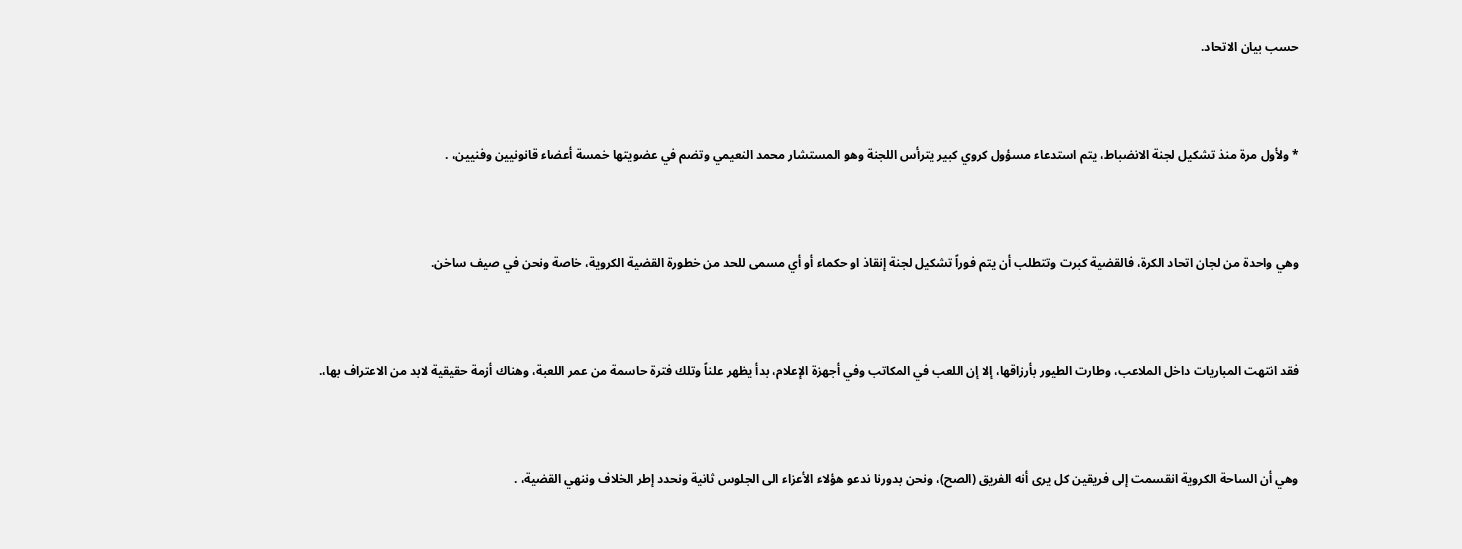حسب بيان الاتحاد.



* ولأول مرة منذ تشكيل لجنة الانضباط، يتم استدعاء مسؤول كروي كبير يترأس اللجنة وهو المستشار محمد النعيمي وتضم في عضويتها خمسة أعضاء قانونيين وفنيين، .



وهي واحدة من لجان اتحاد الكرة، فالقضية كبرت وتتطلب أن يتم فوراً تشكيل لجنة إنقاذ او حكماء أو أي مسمى للحد من خطورة القضية الكروية، خاصة ونحن في صيف ساخن.



فقد انتهت المباريات داخل الملاعب، وطارت الطيور بأرزاقها، إلا إن اللعب في المكاتب وفي أجهزة الإعلام، بدأ يظهر علناً وتلك فترة حاسمة من عمر اللعبة، وهناك أزمة حقيقية لابد من الاعتراف بها،.



وهي أن الساحة الكروية انقسمت إلى فريقين كل يرى أنه الفريق (الصح)، ونحن بدورنا ندعو هؤلاء الأعزاء الى الجلوس ثانية ونحدد إطر الخلاف وننهي القضية، .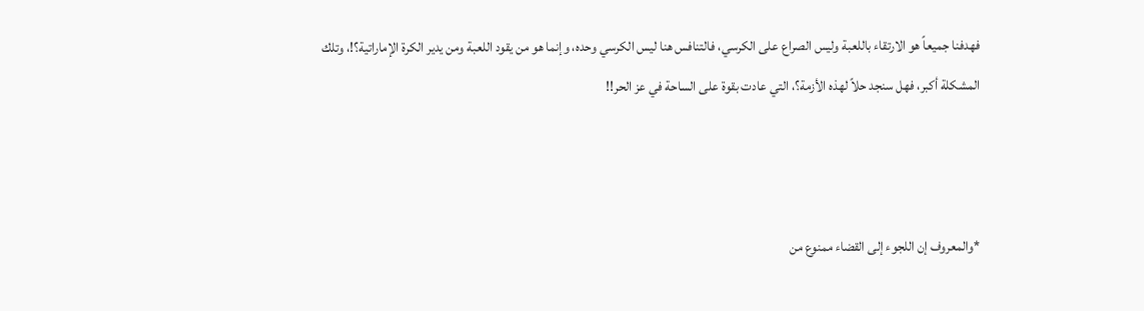فهدفنا جميعاً هو الارتقاء باللعبة وليس الصراع على الكرسي، فالتنافس هنا ليس الكرسي وحده، وإنما هو من يقود اللعبة ومن يدير الكرة الإماراتية؟!، وتلك المشكلة أكبر، فهل سنجد حلاً لهذه الأزمة؟، التي عادت بقوة على الساحة في عز الحر!!



*والمعروف إن اللجوء إلى القضاء ممنوع من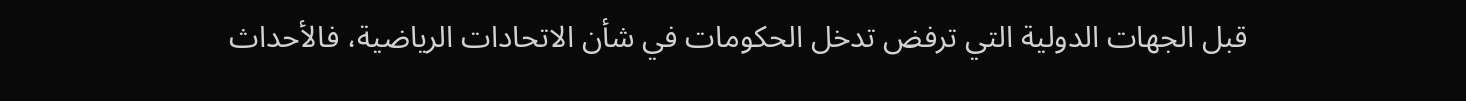قبل الجهات الدولية التي ترفض تدخل الحكومات في شأن الاتحادات الرياضية، فالأحداث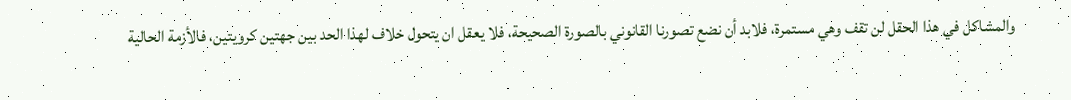والمشاكل في هذا الحقل لن تقف وهي مستمرة، فلابد أن نضع تصورنا القانوني بالصورة الصحيحة، فلا يعقل ان يتحول خلاف لهذا الحد بين جهتين كرويتين، فالأزمة الحالية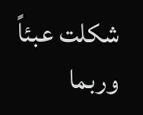شكلت عبئاً وربما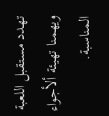تهدد مستقبل اللعبة ويهمنا تهيئة ألأجواء المناسبة.